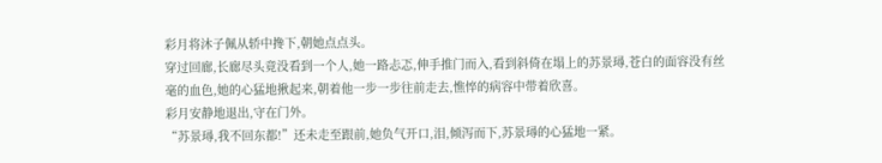彩月将沐子佩从轿中搀下,朝她点点头。
穿过回廊,长廊尽头竟没看到一个人,她一路忐忑,伸手推门而入,看到斜倚在塌上的苏景璕,苍白的面容没有丝毫的血色,她的心猛地揪起来,朝着他一步一步往前走去,憔悴的病容中带着欣喜。
彩月安静地退出,守在门外。
“苏景璕,我不回东都!”还未走至跟前,她负气开口,泪,倾泻而下,苏景璕的心猛地一紧。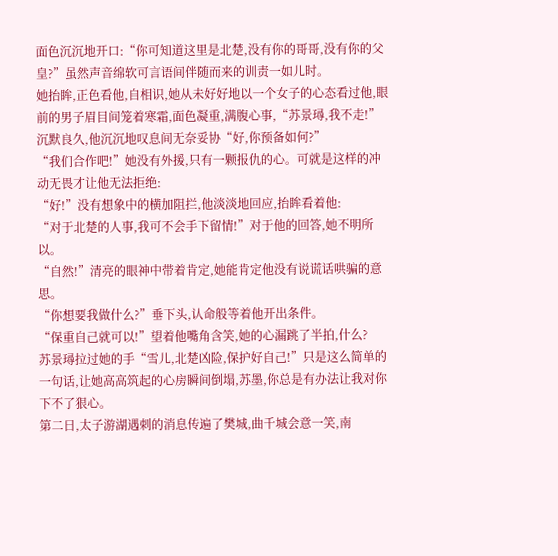面色沉沉地开口:“你可知道这里是北楚,没有你的哥哥,没有你的父皇?”虽然声音绵软可言语间伴随而来的训责一如儿时。
她抬眸,正色看他,自相识,她从未好好地以一个女子的心态看过他,眼前的男子眉目间笼着寒霜,面色凝重,满腹心事,“苏景璕,我不走!”
沉默良久,他沉沉地叹息间无奈妥协“好,你预备如何?”
“我们合作吧!”她没有外援,只有一颗报仇的心。可就是这样的冲动无畏才让他无法拒绝:
“好!”没有想象中的横加阻拦,他淡淡地回应,抬眸看着他:
“对于北楚的人事,我可不会手下留情!”对于他的回答,她不明所以。
“自然!”清亮的眼神中带着肯定,她能肯定他没有说谎话哄骗的意思。
“你想要我做什么?”垂下头,认命般等着他开出条件。
“保重自己就可以!”望着他嘴角含笑,她的心漏跳了半拍,什么?
苏景璕拉过她的手“雪儿,北楚凶险,保护好自己!”只是这么简单的一句话,让她高高筑起的心房瞬间倒塌,苏墨,你总是有办法让我对你下不了狠心。
第二日,太子游湖遇刺的消息传遍了樊城,曲千城会意一笑,南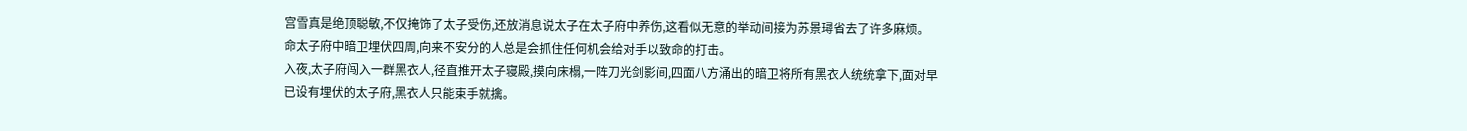宫雪真是绝顶聪敏,不仅掩饰了太子受伤,还放消息说太子在太子府中养伤,这看似无意的举动间接为苏景璕省去了许多麻烦。
命太子府中暗卫埋伏四周,向来不安分的人总是会抓住任何机会给对手以致命的打击。
入夜,太子府闯入一群黑衣人,径直推开太子寝殿,摸向床榻,一阵刀光剑影间,四面八方涌出的暗卫将所有黑衣人统统拿下,面对早已设有埋伏的太子府,黑衣人只能束手就擒。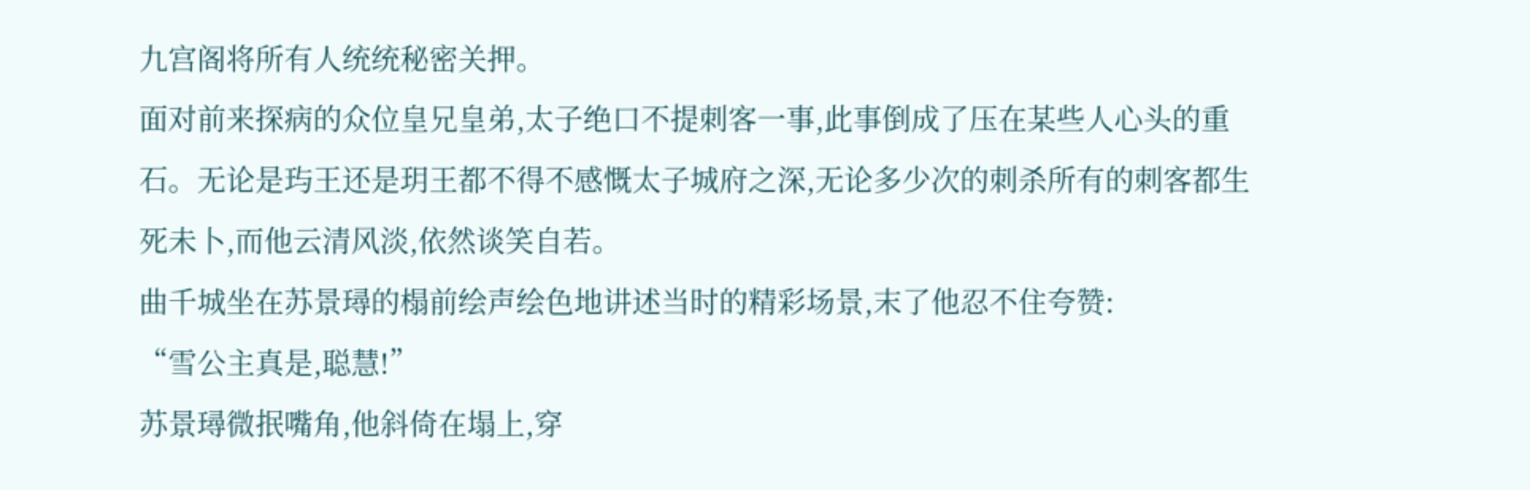九宫阁将所有人统统秘密关押。
面对前来探病的众位皇兄皇弟,太子绝口不提刺客一事,此事倒成了压在某些人心头的重石。无论是玙王还是玥王都不得不感慨太子城府之深,无论多少次的刺杀所有的刺客都生死未卜,而他云清风淡,依然谈笑自若。
曲千城坐在苏景璕的榻前绘声绘色地讲述当时的精彩场景,末了他忍不住夸赞:
“雪公主真是,聪慧!”
苏景璕微抿嘴角,他斜倚在塌上,穿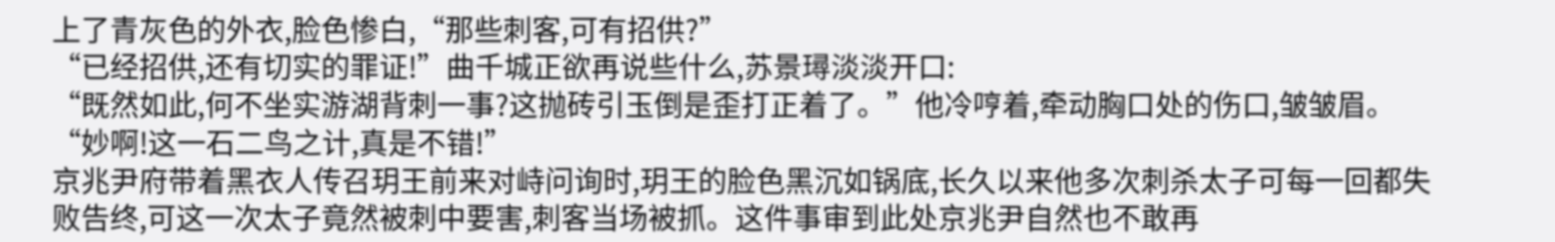上了青灰色的外衣,脸色惨白,“那些刺客,可有招供?”
“已经招供,还有切实的罪证!”曲千城正欲再说些什么,苏景璕淡淡开口:
“既然如此,何不坐实游湖背刺一事?这抛砖引玉倒是歪打正着了。”他冷哼着,牵动胸口处的伤口,皱皱眉。
“妙啊!这一石二鸟之计,真是不错!”
京兆尹府带着黑衣人传召玥王前来对峙问询时,玥王的脸色黑沉如锅底,长久以来他多次刺杀太子可每一回都失败告终,可这一次太子竟然被刺中要害,刺客当场被抓。这件事审到此处京兆尹自然也不敢再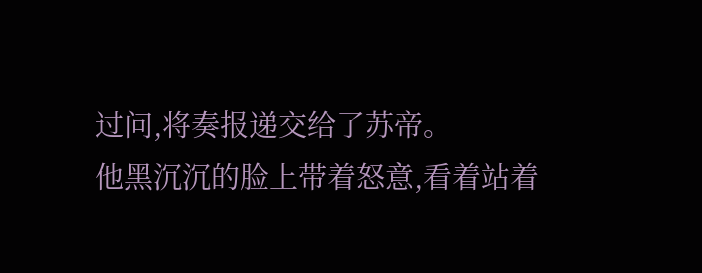过问,将奏报递交给了苏帝。
他黑沉沉的脸上带着怒意,看着站着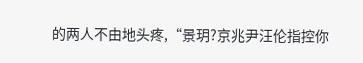的两人不由地头疼,“景玥?京兆尹汪伦指控你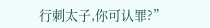行刺太子,你可认罪?”